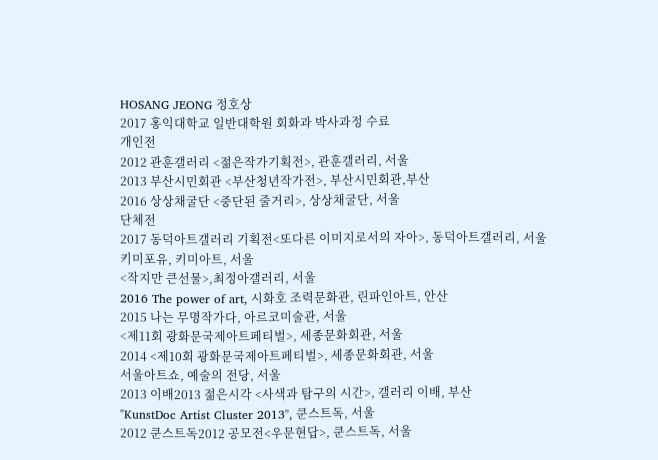HOSANG JEONG 정호상
2017 홍익대학교 일반대학원 회화과 박사과정 수료
개인전
2012 관훈갤러리 <젊은작가기획전>, 관훈갤러리, 서울
2013 부산시민회관 <부산청년작가전>, 부산시민회관,부산
2016 상상채굴단 <중단된 줄거리>, 상상채굴단, 서울
단체전
2017 동덕아트갤러리 기획전<또다른 이미지로서의 자아>, 동덕아트갤러리, 서울
키미포유, 키미아트, 서울
<작지만 큰선물>,최정아갤러리, 서울
2016 The power of art, 시화호 조력문화관, 린파인아트, 안산
2015 나는 무명작가다, 아르코미술관, 서울
<제11회 광화문국제아트페티벌>, 세종문화회관, 서울
2014 <제10회 광화문국제아트페티벌>, 세종문화회관, 서울
서울아트쇼, 예술의 전당, 서울
2013 이배2013 젊은시각 <사색과 탐구의 시간>, 갤러리 이배, 부산
"KunstDoc Artist Cluster 2013", 쿤스트독, 서울
2012 쿤스트독2012 공모전<우문현답>, 쿤스트독, 서울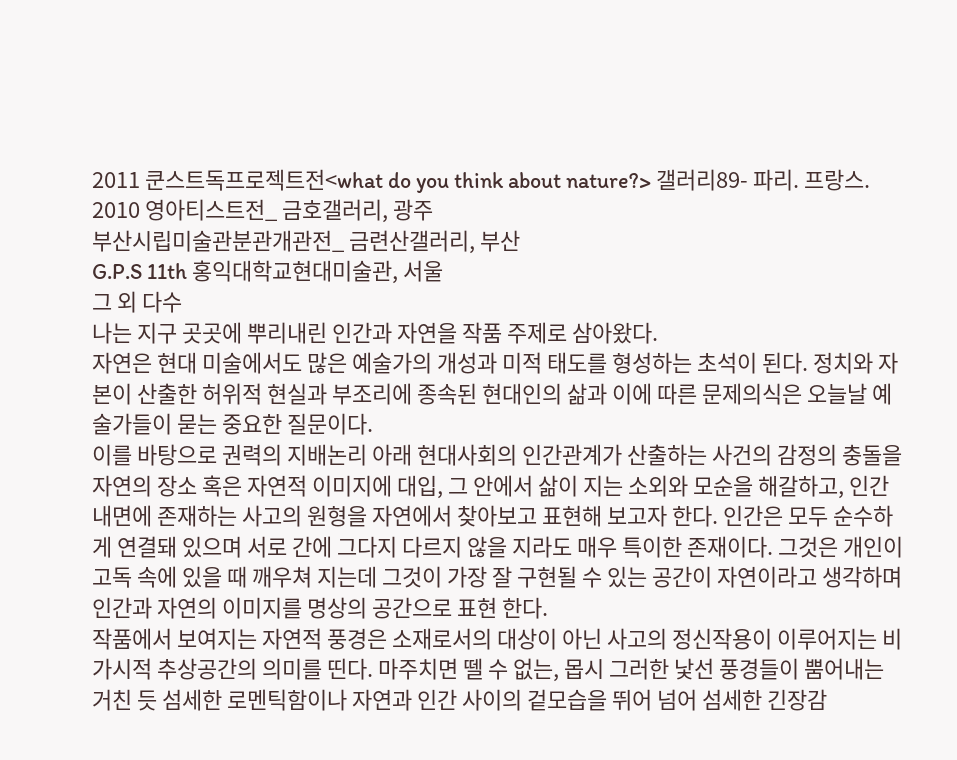2011 쿤스트독프로젝트전<what do you think about nature?> 갤러리89- 파리. 프랑스.
2010 영아티스트전_ 금호갤러리, 광주
부산시립미술관분관개관전_ 금련산갤러리, 부산
G.P.S 11th 홍익대학교현대미술관, 서울
그 외 다수
나는 지구 곳곳에 뿌리내린 인간과 자연을 작품 주제로 삼아왔다.
자연은 현대 미술에서도 많은 예술가의 개성과 미적 태도를 형성하는 초석이 된다. 정치와 자본이 산출한 허위적 현실과 부조리에 종속된 현대인의 삶과 이에 따른 문제의식은 오늘날 예술가들이 묻는 중요한 질문이다.
이를 바탕으로 권력의 지배논리 아래 현대사회의 인간관계가 산출하는 사건의 감정의 충돌을 자연의 장소 혹은 자연적 이미지에 대입, 그 안에서 삶이 지는 소외와 모순을 해갈하고, 인간 내면에 존재하는 사고의 원형을 자연에서 찾아보고 표현해 보고자 한다. 인간은 모두 순수하게 연결돼 있으며 서로 간에 그다지 다르지 않을 지라도 매우 특이한 존재이다. 그것은 개인이 고독 속에 있을 때 깨우쳐 지는데 그것이 가장 잘 구현될 수 있는 공간이 자연이라고 생각하며 인간과 자연의 이미지를 명상의 공간으로 표현 한다.
작품에서 보여지는 자연적 풍경은 소재로서의 대상이 아닌 사고의 정신작용이 이루어지는 비가시적 추상공간의 의미를 띤다. 마주치면 뗄 수 없는, 몹시 그러한 낯선 풍경들이 뿜어내는 거친 듯 섬세한 로멘틱함이나 자연과 인간 사이의 겉모습을 뛰어 넘어 섬세한 긴장감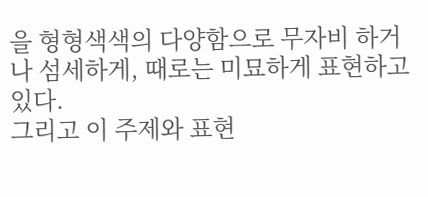을 형형색색의 다양함으로 무자비 하거나 섬세하게, 때로는 미묘하게 표현하고 있다.
그리고 이 주제와 표현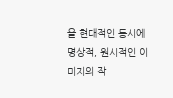을 현대적인 동시에 명상적, 원시적인 이미지의 작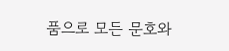품으로 모든 문호와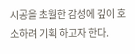시공을 초월한 감성에 깊이 호소하려 기획 하고자 한다.